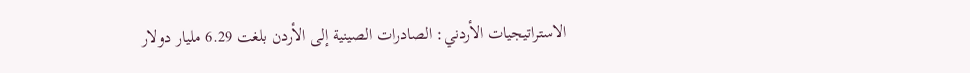الاستراتيجيات الأردني: الصادرات الصينية إلى الأردن بلغت 6.29 مليار دولار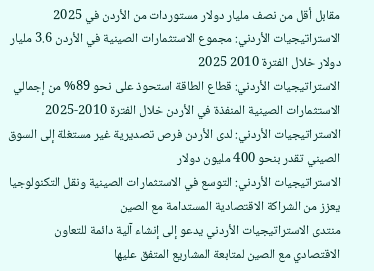مقابل أقل من نصف مليار دولار مستوردات من الأردن في 2025
الاستراتيجيات الأردني: مجموع الاستثمارات الصينية في الأردن 3.6 مليار دولار خلال الفترة 2010 2025
الاستراتيجيات الأردني: قطاع الطاقة استحوذ على نحو 89% من إجمالي الاستثمارات الصينية المنفذة في الأردن خلال الفترة 2010-2025
الاستراتيجيات الأردني: لدى الأردن فرص تصديرية غير مستغلة إلى السوق الصيني تقدر بنحو 400 مليون دولار
الاستراتيجيات الأردني: التوسع في الاستثمارات الصينية ونقل التكنولوجيا يعزز من الشراكة الاقتصادية المستدامة مع الصين
منتدى الاستراتيجيات الأردني يدعو إلى إنشاء آلية دائمة للتعاون الاقتصادي مع الصين لمتابعة المشاريع المتفق عليها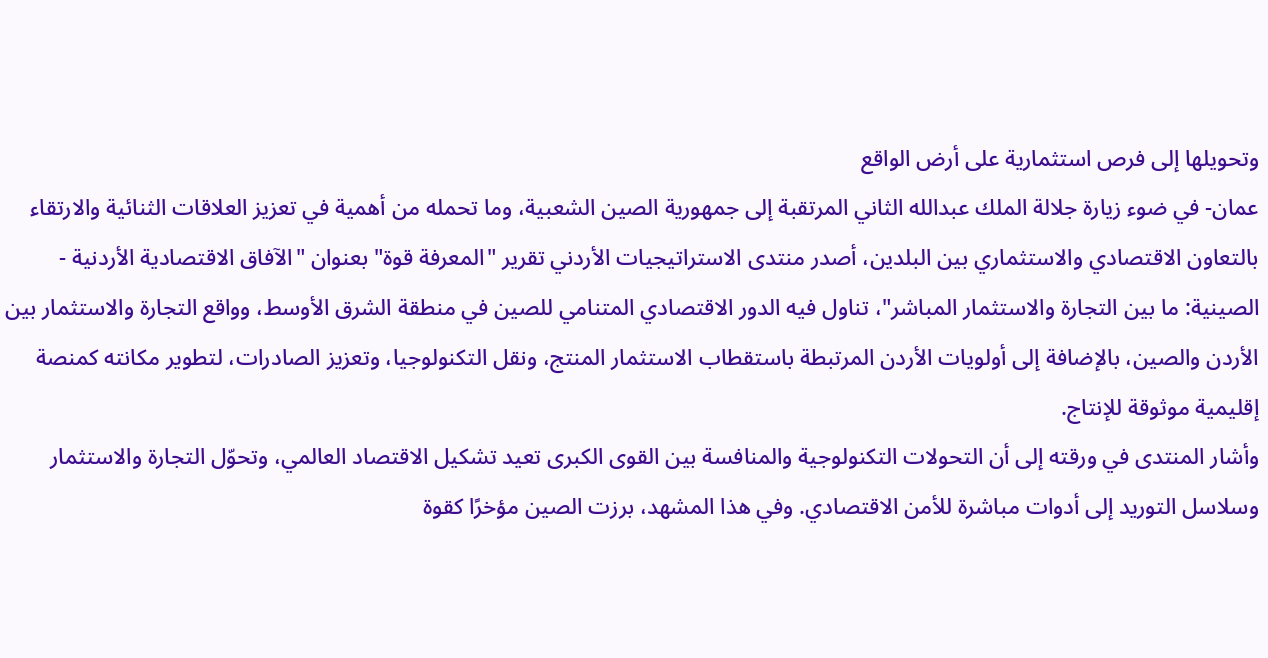وتحويلها إلى فرص استثمارية على أرض الواقع
عمان- في ضوء زيارة جلالة الملك عبدالله الثاني المرتقبة إلى جمهورية الصين الشعبية، وما تحمله من أهمية في تعزيز العلاقات الثنائية والارتقاء بالتعاون الاقتصادي والاستثماري بين البلدين، أصدر منتدى الاستراتيجيات الأردني تقرير "المعرفة قوة" بعنوان "الآفاق الاقتصادية الأردنية - الصينية: ما بين التجارة والاستثمار المباشر"، تناول فيه الدور الاقتصادي المتنامي للصين في منطقة الشرق الأوسط، وواقع التجارة والاستثمار بين الأردن والصين، بالإضافة إلى أولويات الأردن المرتبطة باستقطاب الاستثمار المنتج، ونقل التكنولوجيا، وتعزيز الصادرات، لتطوير مكانته كمنصة إقليمية موثوقة للإنتاج.
وأشار المنتدى في ورقته إلى أن التحولات التكنولوجية والمنافسة بين القوى الكبرى تعيد تشكيل الاقتصاد العالمي، وتحوّل التجارة والاستثمار وسلاسل التوريد إلى أدوات مباشرة للأمن الاقتصادي. وفي هذا المشهد، برزت الصين مؤخرًا كقوة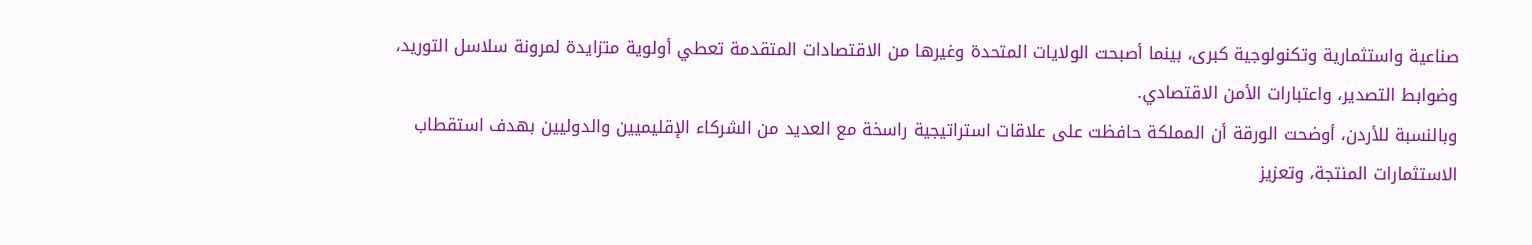صناعية واستثمارية وتكنولوجية كبرى، بينما أصبحت الولايات المتحدة وغيرها من الاقتصادات المتقدمة تعطي أولوية متزايدة لمرونة سلاسل التوريد، وضوابط التصدير، واعتبارات الأمن الاقتصادي.
وبالنسبة للأردن، أوضحت الورقة أن المملكة حافظت على علاقات استراتيجية راسخة مع العديد من الشركاء الإقليميين والدوليين بهدف استقطاب الاستثمارات المنتجة، وتعزيز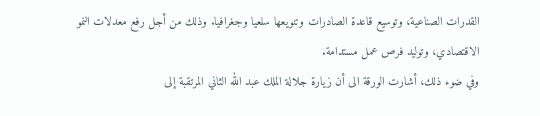القدرات الصناعية، وتوسيع قاعدة الصادرات وتنويعها سلعيا وجغرافيا. وذلك من أجل رفع معدلات النمو الاقتصادي، وتوليد فرص عمل مستدامة.
وفي ضوء ذلك، أشارت الورقة الى أن زيارة جلالة الملك عبد الله الثاني المرتقبة إلى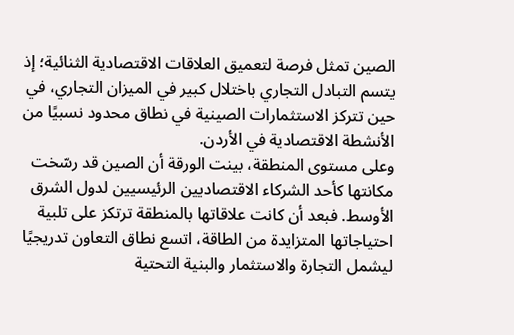الصين تمثل فرصة لتعميق العلاقات الاقتصادية الثنائية؛ إذ يتسم التبادل التجاري باختلال كبير في الميزان التجاري، في حين تتركز الاستثمارات الصينية في نطاق محدود نسبيًا من الأنشطة الاقتصادية في الأردن.
وعلى مستوى المنطقة، بينت الورقة أن الصين قد رسّخت مكانتها كأحد الشركاء الاقتصاديين الرئيسيين لدول الشرق الأوسط. فبعد أن كانت علاقاتها بالمنطقة ترتكز على تلبية احتياجاتها المتزايدة من الطاقة، اتسع نطاق التعاون تدريجيًا ليشمل التجارة والاستثمار والبنية التحتية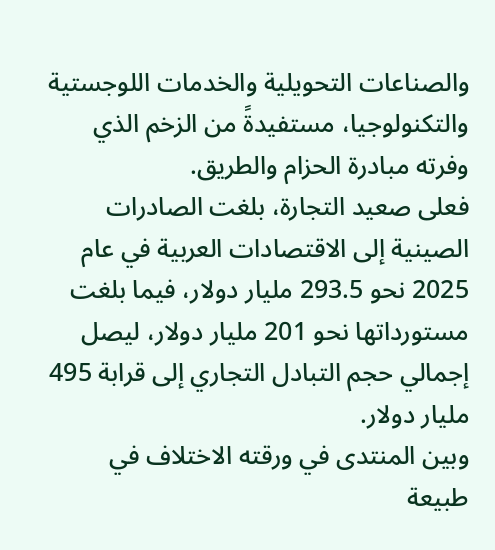والصناعات التحويلية والخدمات اللوجستية والتكنولوجيا، مستفيدةً من الزخم الذي وفرته مبادرة الحزام والطريق.
فعلى صعيد التجارة، بلغت الصادرات الصينية إلى الاقتصادات العربية في عام 2025 نحو 293.5 مليار دولار، فيما بلغت مستورداتها نحو 201 مليار دولار، ليصل إجمالي حجم التبادل التجاري إلى قرابة 495 مليار دولار.
وبين المنتدى في ورقته الاختلاف في طبيعة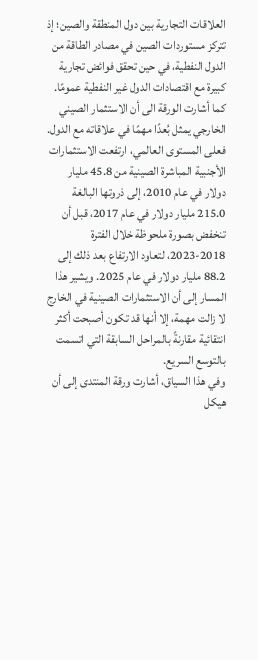العلاقات التجارية بين دول المنطقة والصين؛ إذ تتركز مستوردات الصين في مصادر الطاقة من الدول النفطية، في حين تحقق فوائض تجارية كبيرة مع اقتصادات الدول غير النفطية عمومًا.
كما أشارت الورقة الى أن الاستثمار الصيني الخارجي يمثل بُعدًا مهمًا في علاقاته مع الدول. فعلى المستوى العالمي، ارتفعت الاستثمارات الأجنبية المباشرة الصينية من 45.8 مليار دولار في عام 2010، إلى ذروتها البالغة 215.0 مليار دولار في عام 2017، قبل أن تنخفض بصورة ملحوظة خلال الفترة 2018-2023، لتعاود الارتفاع بعد ذلك إلى 88.2 مليار دولار في عام 2025. ويشير هذا المسار إلى أن الاستثمارات الصينية في الخارج لا زالت مهمة، إلا أنها قد تكون أصبحت أكثر انتقائية مقارنةً بالمراحل السابقة التي اتسمت بالتوسع السريع.
وفي هذا السياق، أشارت ورقة المنتدى إلى أن هيكل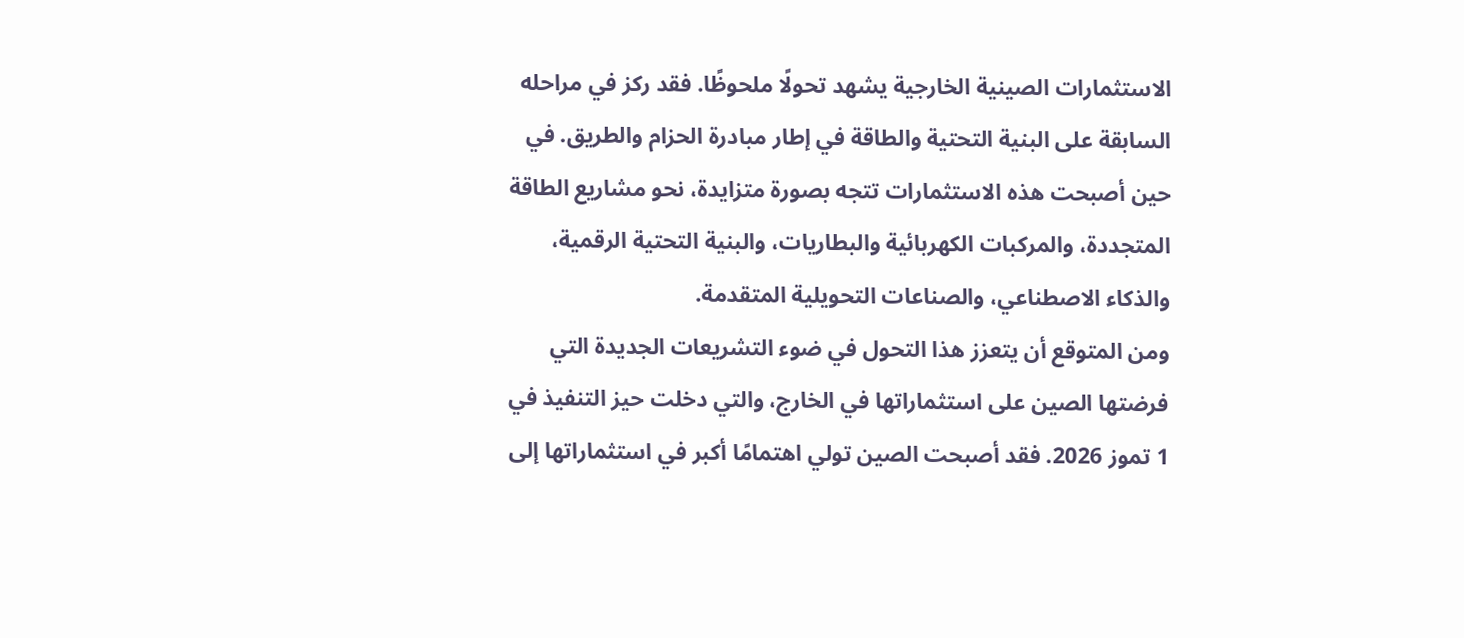الاستثمارات الصينية الخارجية يشهد تحولًا ملحوظًا. فقد ركز في مراحله السابقة على البنية التحتية والطاقة في إطار مبادرة الحزام والطريق. في حين أصبحت هذه الاستثمارات تتجه بصورة متزايدة، نحو مشاريع الطاقة المتجددة، والمركبات الكهربائية والبطاريات، والبنية التحتية الرقمية، والذكاء الاصطناعي، والصناعات التحويلية المتقدمة.
ومن المتوقع أن يتعزز هذا التحول في ضوء التشريعات الجديدة التي فرضتها الصين على استثماراتها في الخارج، والتي دخلت حيز التنفيذ في 1 تموز 2026. فقد أصبحت الصين تولي اهتمامًا أكبر في استثماراتها إلى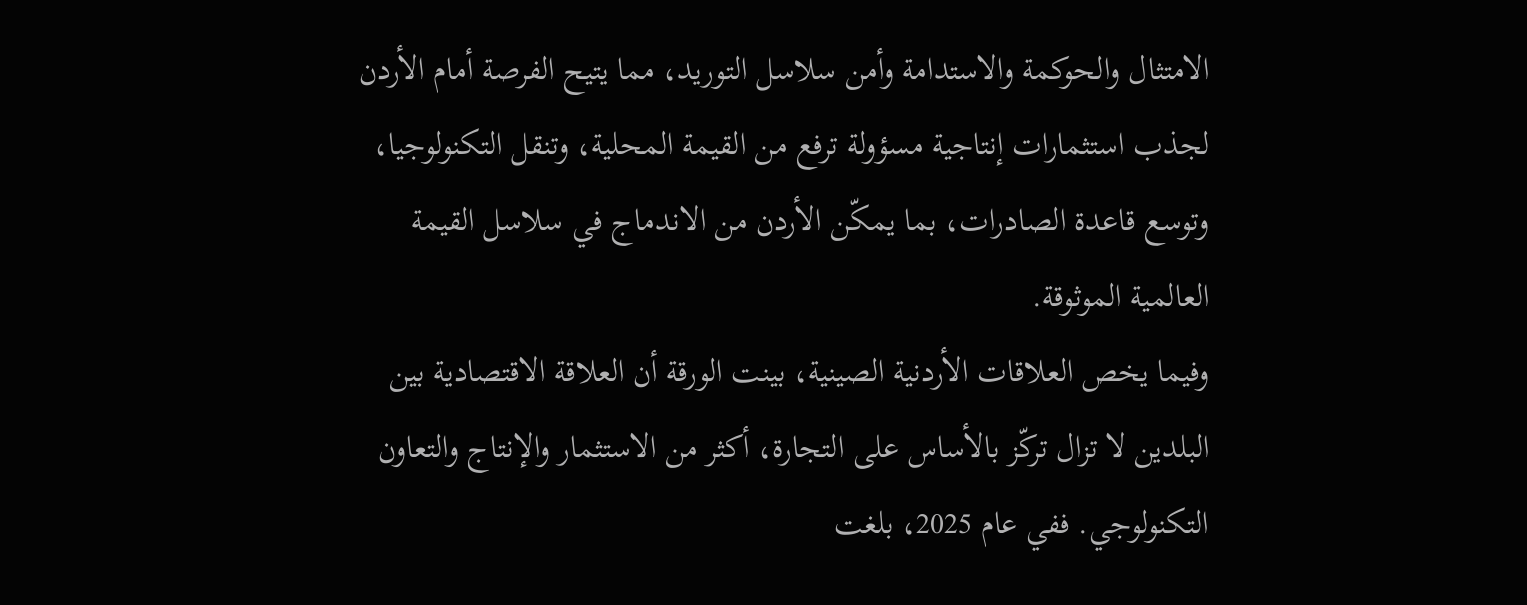الامتثال والحوكمة والاستدامة وأمن سلاسل التوريد، مما يتيح الفرصة أمام الأردن لجذب استثمارات إنتاجية مسؤولة ترفع من القيمة المحلية، وتنقل التكنولوجيا، وتوسع قاعدة الصادرات، بما يمكّن الأردن من الاندماج في سلاسل القيمة العالمية الموثوقة.
وفيما يخص العلاقات الأردنية الصينية، بينت الورقة أن العلاقة الاقتصادية بين البلدين لا تزال تركّز بالأساس على التجارة، أكثر من الاستثمار والإنتاج والتعاون التكنولوجي. ففي عام 2025، بلغت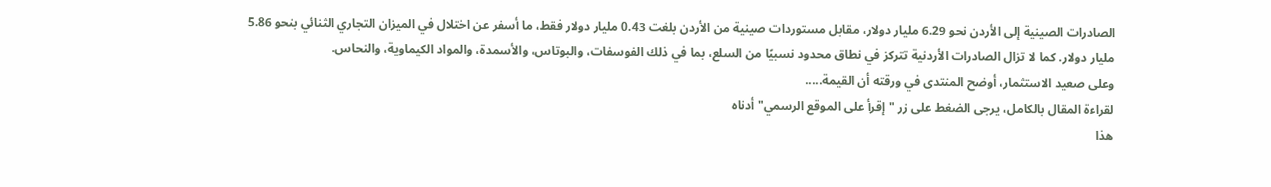الصادرات الصينية إلى الأردن نحو 6.29 مليار دولار، مقابل مستوردات صينية من الأردن بلغت 0.43 مليار دولار فقط، ما أسفر عن اختلال في الميزان التجاري الثنائي بنحو 5.86 مليار دولار. كما لا تزال الصادرات الأردنية تتركز في نطاق محدود نسبيًا من السلع، بما في ذلك الفوسفات، والبوتاس، والأسمدة، والمواد الكيماوية، والنحاس.
وعلى صعيد الاستثمار، أوضح المنتدى في ورقته أن القيمة.....
لقراءة المقال بالكامل، يرجى الضغط على زر "إقرأ على الموقع الرسمي" أدناه
هذا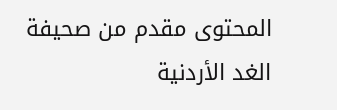المحتوى مقدم من صحيفة الغد الأردنية